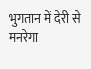भुगतान में देरी से मनरेगा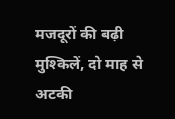मजदूरों की बढ़ी मुश्किलें, दो माह से अटकी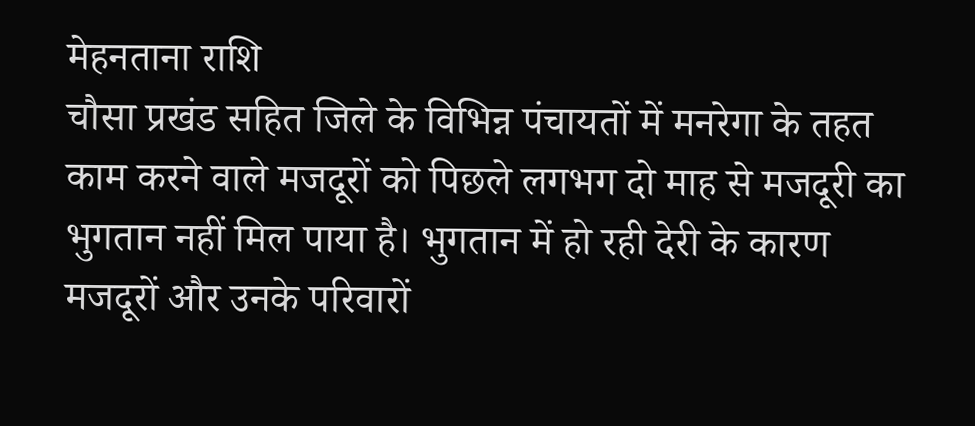मेहनताना राशि
चौसा प्रखंड सहित जिले के विभिन्न पंचायतों में मनरेगा के तहत काम करने वाले मजदूरों को पिछले लगभग दो माह से मजदूरी का भुगतान नहीं मिल पाया है। भुगतान में हो रही देरी के कारण मजदूरों और उनके परिवारों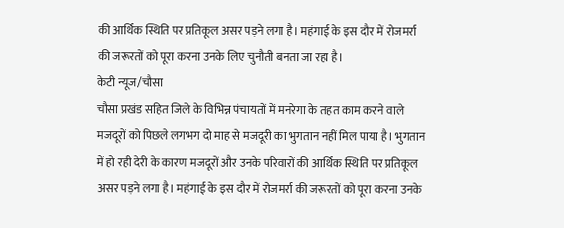की आर्थिक स्थिति पर प्रतिकूल असर पड़ने लगा है। महंगाई के इस दौर में रोजमर्रा की जरूरतों को पूरा करना उनके लिए चुनौती बनता जा रहा है।
केटी न्यूज/चौसा
चौसा प्रखंड सहित जिले के विभिन्न पंचायतों में मनरेगा के तहत काम करने वाले मजदूरों को पिछले लगभग दो माह से मजदूरी का भुगतान नहीं मिल पाया है। भुगतान में हो रही देरी के कारण मजदूरों और उनके परिवारों की आर्थिक स्थिति पर प्रतिकूल असर पड़ने लगा है। महंगाई के इस दौर में रोजमर्रा की जरूरतों को पूरा करना उनके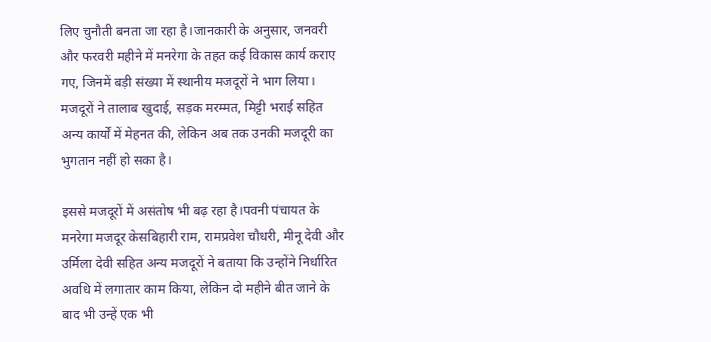लिए चुनौती बनता जा रहा है।जानकारी के अनुसार, जनवरी और फरवरी महीने में मनरेगा के तहत कई विकास कार्य कराए गए, जिनमें बड़ी संख्या में स्थानीय मजदूरों ने भाग लिया। मजदूरों ने तालाब खुदाई, सड़क मरम्मत, मिट्टी भराई सहित अन्य कार्यों में मेहनत की, लेकिन अब तक उनकी मजदूरी का भुगतान नहीं हो सका है।

इससे मजदूरों में असंतोष भी बढ़ रहा है।पवनी पंचायत के मनरेगा मजदूर केसबिहारी राम, रामप्रवेश चौधरी, मीनू देवी और उर्मिला देवी सहित अन्य मजदूरों ने बताया कि उन्होंने निर्धारित अवधि में लगातार काम किया, लेकिन दो महीने बीत जाने के बाद भी उन्हें एक भी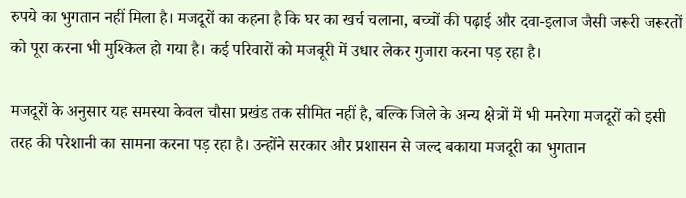रुपये का भुगतान नहीं मिला है। मजदूरों का कहना है कि घर का खर्च चलाना, बच्चों की पढ़ाई और दवा-इलाज जैसी जरूरी जरूरतों को पूरा करना भी मुश्किल हो गया है। कई परिवारों को मजबूरी में उधार लेकर गुजारा करना पड़ रहा है।

मजदूरों के अनुसार यह समस्या केवल चौसा प्रखंड तक सीमित नहीं है, बल्कि जिले के अन्य क्षेत्रों में भी मनरेगा मजदूरों को इसी तरह की परेशानी का सामना करना पड़ रहा है। उन्होंने सरकार और प्रशासन से जल्द बकाया मजदूरी का भुगतान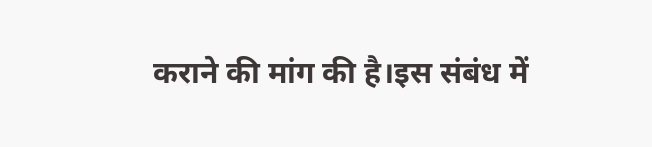कराने की मांग की है।इस संबंध में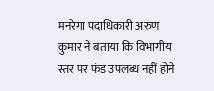मनरेगा पदाधिकारी अरुण कुमार ने बताया कि विभागीय स्तर पर फंड उपलब्ध नहीं होने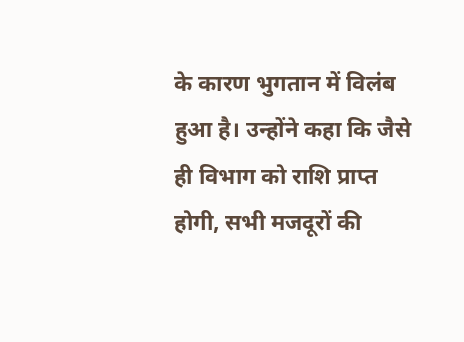के कारण भुगतान में विलंब हुआ है। उन्होंने कहा कि जैसे ही विभाग को राशि प्राप्त होगी, सभी मजदूरों की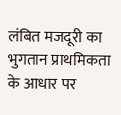लंबित मजदूरी का भुगतान प्राथमिकता के आधार पर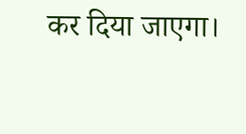कर दिया जाएगा।